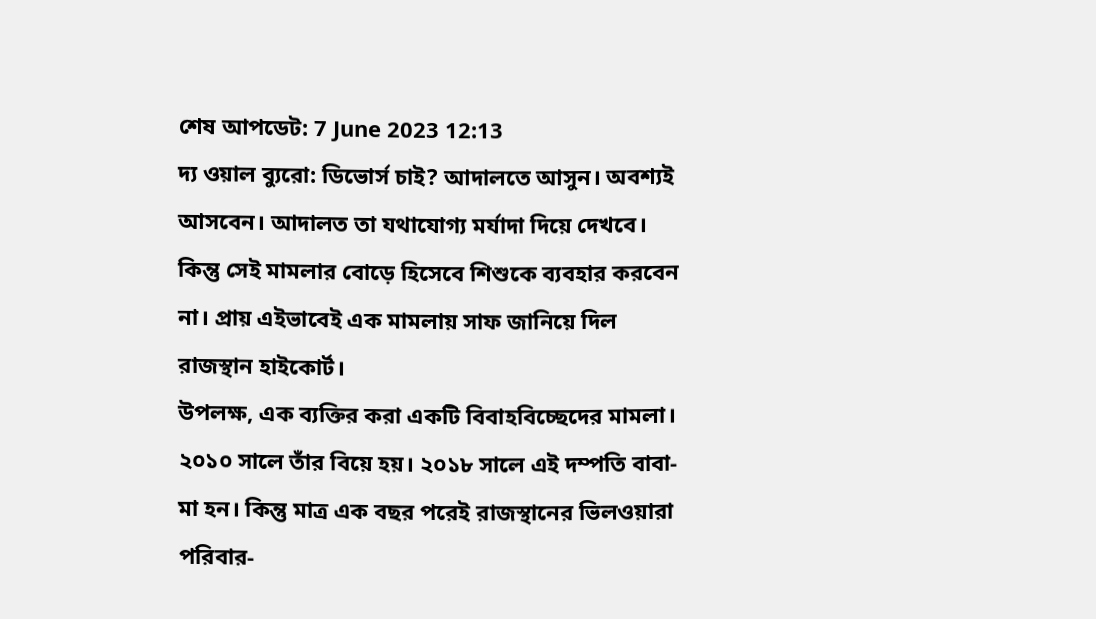শেষ আপডেট: 7 June 2023 12:13
দ্য ওয়াল ব্যুরো: ডিভোর্স চাই? আদালতে আসুন। অবশ্যই আসবেন। আদালত তা যথাযোগ্য মর্যাদা দিয়ে দেখবে। কিন্তু সেই মামলার বোড়ে হিসেবে শিশুকে ব্যবহার করবেন না। প্রায় এইভাবেই এক মামলায় সাফ জানিয়ে দিল রাজস্থান হাইকোর্ট।
উপলক্ষ, এক ব্যক্তির করা একটি বিবাহবিচ্ছেদের মামলা। ২০১০ সালে তাঁর বিয়ে হয়। ২০১৮ সালে এই দম্পতি বাবা-মা হন। কিন্তু মাত্র এক বছর পরেই রাজস্থানের ভিলওয়ারা পরিবার-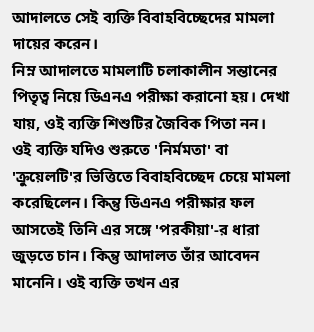আদালতে সেই ব্যক্তি বিবাহবিচ্ছেদের মামলা দায়ের করেন।
নিম্ন আদালতে মামলাটি চলাকালীন সন্তানের পিতৃত্ব নিয়ে ডিএনএ পরীক্ষা করানো হয়। দেখা যায়, ওই ব্যক্তি শিশুটির জৈবিক পিতা নন।
ওই ব্যক্তি যদিও শুরুতে 'নির্মমতা' বা 'ক্রুয়েলটি'র ভিত্তিতে বিবাহবিচ্ছেদ চেয়ে মামলা করেছিলেন। কিন্তু ডিএনএ পরীক্ষার ফল আসতেই তিনি এর সঙ্গে 'পরকীয়া'-র ধারা জুড়তে চান। কিন্তু আদালত তাঁর আবেদন মানেনি। ওই ব্যক্তি তখন এর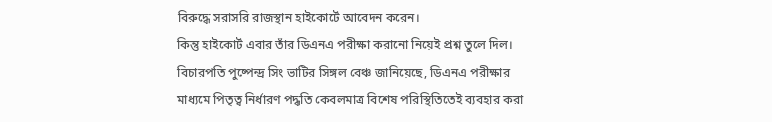বিরুদ্ধে সরাসরি রাজস্থান হাইকোর্টে আবেদন করেন।
কিন্তু হাইকোর্ট এবার তাঁর ডিএনএ পরীক্ষা করানো নিয়েই প্রশ্ন তুলে দিল। বিচারপতি পুষ্পেন্দ্র সিং ভাটির সিঙ্গল বেঞ্চ জানিয়েছে, ডিএনএ পরীক্ষার মাধ্যমে পিতৃত্ব নির্ধারণ পদ্ধতি কেবলমাত্র বিশেষ পরিস্থিতিতেই ব্যবহার করা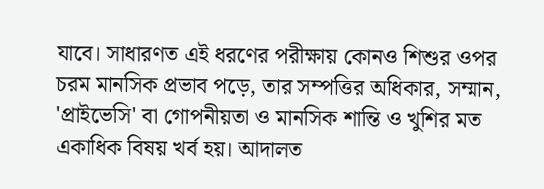যাবে। সাধারণত এই ধরণের পরীক্ষায় কোনও শিশুর ওপর চরম মানসিক প্রভাব পড়ে, তার সম্পত্তির অধিকার, সম্মান, 'প্রাইভেসি' বা গোপনীয়তা ও মানসিক শান্তি ও খুশির মত একাধিক বিষয় খর্ব হয়। আদালত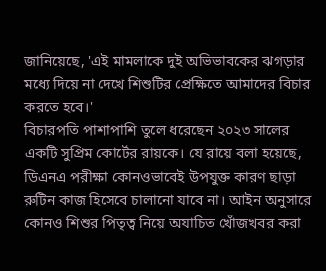জানিয়েছে, 'এই মামলাকে দুই অভিভাবকের ঝগড়ার মধ্যে দিয়ে না দেখে শিশুটির প্রেক্ষিতে আমাদের বিচার করতে হবে।'
বিচারপতি পাশাপাশি তুলে ধরেছেন ২০২৩ সালের একটি সুপ্রিম কোর্টের রায়কে। যে রায়ে বলা হয়েছে, ডিএনএ পরীক্ষা কোনওভাবেই উপযুক্ত কারণ ছাড়া রুটিন কাজ হিসেবে চালানো যাবে না। আইন অনুসারে কোনও শিশুর পিতৃত্ব নিয়ে অযাচিত খোঁজখবর করা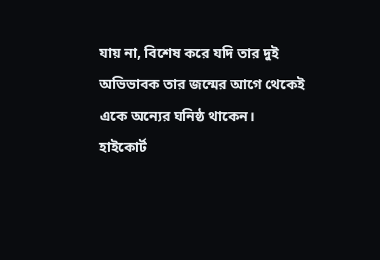যায় না, বিশেষ করে যদি তার দুই অভিভাবক তার জন্মের আগে থেকেই একে অন্যের ঘনিষ্ঠ থাকেন।
হাইকোর্ট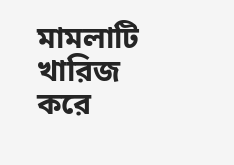মামলাটি খারিজ করে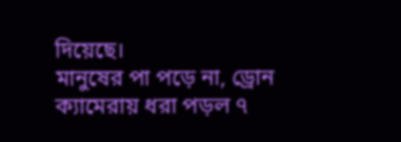দিয়েছে।
মানুষের পা পড়ে না, ড্রোন ক্যামেরায় ধরা পড়ল ৭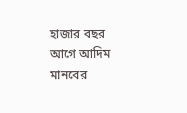হাজার বছর আগে আদিম মানবের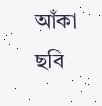আঁকা ছবি